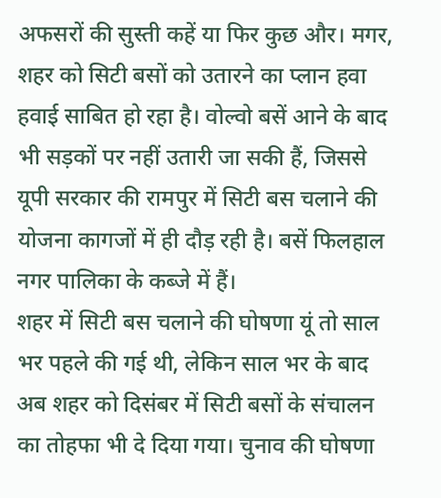अफसरों की सुस्ती कहें या फिर कुछ और। मगर, शहर को सिटी बसों को उतारने का प्लान हवा हवाई साबित हो रहा है। वोल्वो बसें आने के बाद भी सड़कों पर नहीं उतारी जा सकी हैं, जिससे यूपी सरकार की रामपुर में सिटी बस चलाने की योजना कागजों में ही दौड़ रही है। बसें फिलहाल नगर पालिका के कब्जे में हैं।
शहर में सिटी बस चलाने की घोषणा यूं तो साल भर पहले की गई थी, लेकिन साल भर के बाद अब शहर को दिसंबर में सिटी बसों के संचालन का तोहफा भी दे दिया गया। चुनाव की घोषणा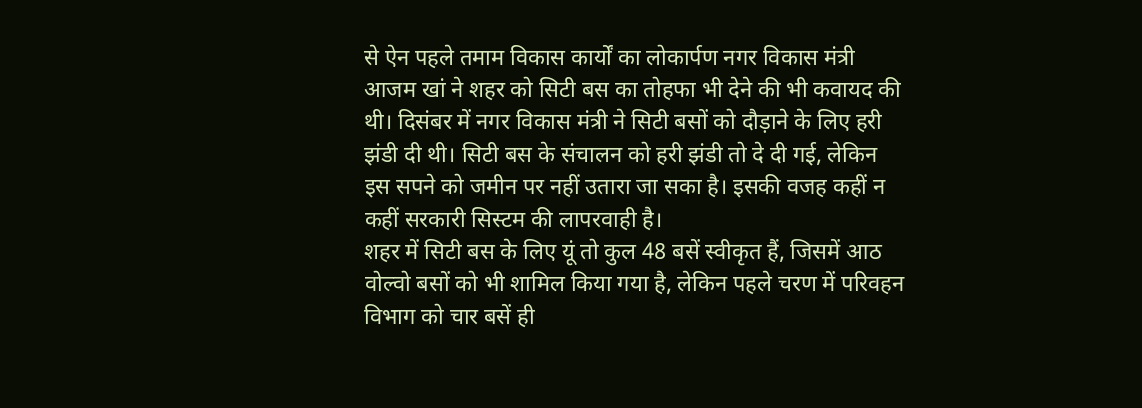से ऐन पहले तमाम विकास कार्यों का लोकार्पण नगर विकास मंत्री आजम खां ने शहर को सिटी बस का तोहफा भी देने की भी कवायद की थी। दिसंबर में नगर विकास मंत्री ने सिटी बसों को दौड़ाने के लिए हरी झंडी दी थी। सिटी बस के संचालन को हरी झंडी तो दे दी गई, लेकिन इस सपने को जमीन पर नहीं उतारा जा सका है। इसकी वजह कहीं न कहीं सरकारी सिस्टम की लापरवाही है।
शहर में सिटी बस के लिए यूं तो कुल 48 बसें स्वीकृत हैं, जिसमें आठ वोल्वो बसों को भी शामिल किया गया है, लेकिन पहले चरण में परिवहन विभाग को चार बसें ही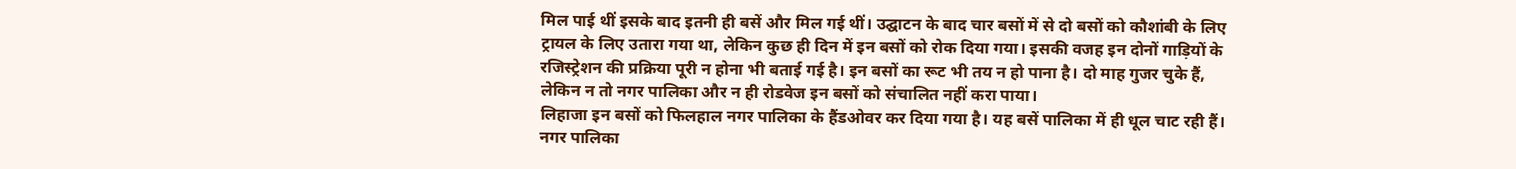मिल पाई थीं इसके बाद इतनी ही बसें और मिल गई थीं। उद्घाटन के बाद चार बसों में से दो बसों को कौशांबी के लिए ट्रायल के लिए उतारा गया था, लेकिन कुछ ही दिन में इन बसों को रोक दिया गया। इसकी वजह इन दोनों गाड़ियों के रजिस्ट्रेशन की प्रक्रिया पूरी न होना भी बताई गई है। इन बसों का रूट भी तय न हो पाना है। दो माह गुजर चुके हैं, लेकिन न तो नगर पालिका और न ही रोडवेज इन बसों को संचालित नहीं करा पाया।
लिहाजा इन बसों को फिलहाल नगर पालिका के हैंडओवर कर दिया गया है। यह बसें पालिका में ही धूल चाट रही हैं। नगर पालिका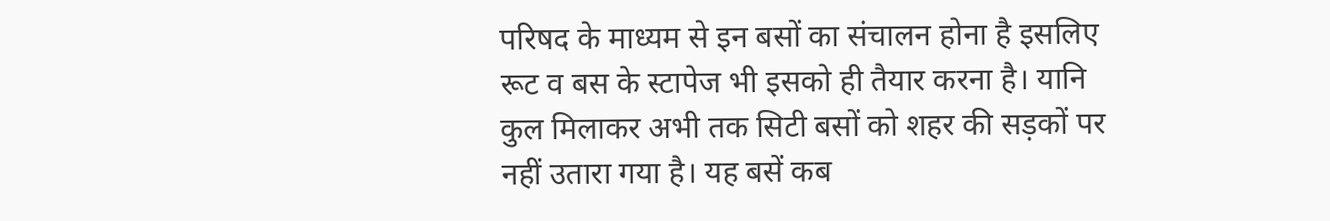परिषद के माध्यम से इन बसों का संचालन होना है इसलिए रूट व बस के स्टापेज भी इसको ही तैयार करना है। यानि कुल मिलाकर अभी तक सिटी बसों को शहर की सड़कों पर नहीं उतारा गया है। यह बसें कब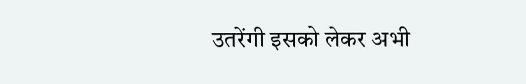उतरेंगी इसको लेकर अभी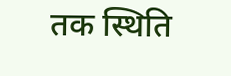तक स्थिति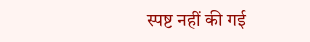स्पष्ट नहीं की गई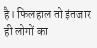है। फिलहाल तो इंतजार ही लोगों का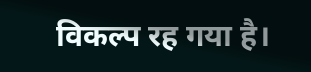विकल्प रह गया है।